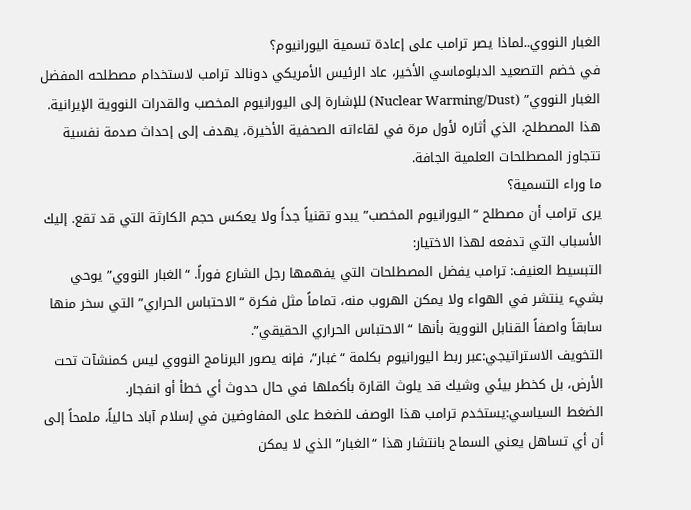الغبار النووي..لماذا يصر ترامب على إعادة تسمية اليورانيوم؟
في خضم التصعيد الدبلوماسي الأخير، عاد الرئيس الأمريكي دونالد ترامب لاستخدام مصطلحه المفضل الغبار النووي” (Nuclear Warming/Dust) للإشارة إلى اليورانيوم المخصب والقدرات النووية الإيرانية. هذا المصطلح، الذي أثاره لأول مرة في لقاءاته الصحفية الأخيرة، يهدف إلى إحداث صدمة نفسية تتجاوز المصطلحات العلمية الجافة.
ما وراء التسمية؟
يرى ترامب أن مصطلح “اليورانيوم المخصب” يبدو تقنياً جداً ولا يعكس حجم الكارثة التي قد تقع. إليك الأسباب التي تدفعه لهذا الاختيار:
التبسيط العنيف: ترامب يفضل المصطلحات التي يفهمها رجل الشارع فوراً. “الغبار النووي” يوحي بشيء ينتشر في الهواء ولا يمكن الهروب منه، تماماً مثل فكرة “الاحتباس الحراري” التي سخر منها سابقاً واصفاً القنابل النووية بأنها “الاحتباس الحراري الحقيقي”.
التخويف الاستراتيجي:عبر ربط اليورانيوم بكلمة “غبار”، فإنه يصور البرنامج النووي ليس كمنشآت تحت الأرض، بل كخطر بيئي وشيك قد يلوث القارة بأكملها في حال حدوث أي خطأ أو انفجار.
الضغط السياسي:يستخدم ترامب هذا الوصف للضغط على المفاوضين في إسلام آباد حالياً، ملمحاً إلى أن أي تساهل يعني السماح بانتشار هذا “الغبار” الذي لا يمكن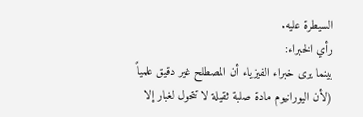السيطرة عليه.
رأي الخبراء:
بينما يرى خبراء الفيزياء أن المصطلح غير دقيق علمياً (لأن اليورانيوم مادة صلبة ثقيلة لا تتحول لغبار إلا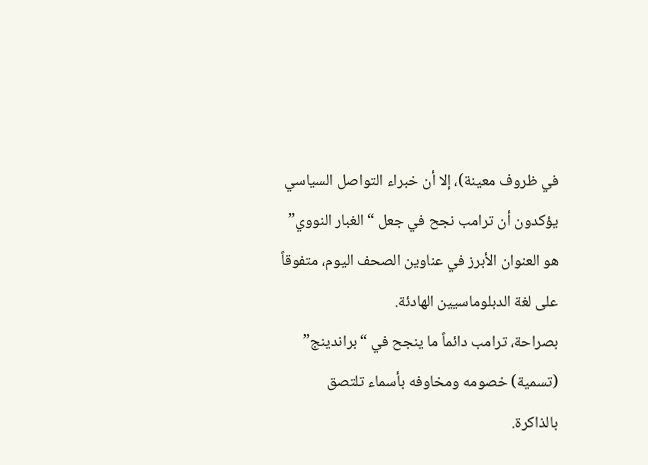في ظروف معينة)، إلا أن خبراء التواصل السياسي يؤكدون أن ترامب نجح في جعل “الغبار النووي” هو العنوان الأبرز في عناوين الصحف اليوم، متفوقاً على لغة الدبلوماسيين الهادئة.
بصراحة، ترامب دائماً ما ينجح في “براندينج” (تسمية) خصومه ومخاوفه بأسماء تلتصق بالذاكرة.